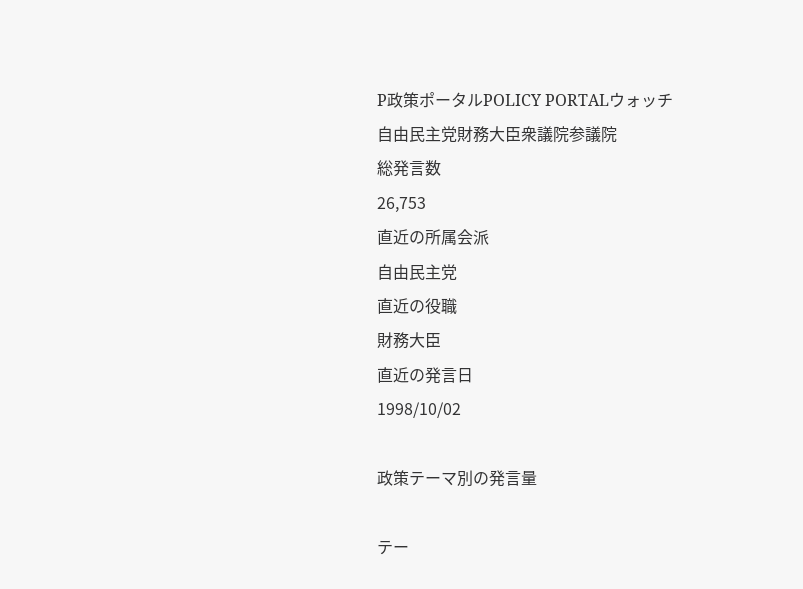P政策ポータルPOLICY PORTALウォッチ
自由民主党財務大臣衆議院参議院
総発言数
26,753
直近の所属会派
自由民主党
直近の役職
財務大臣
直近の発言日
1998/10/02

政策テーマ別の発言量

テー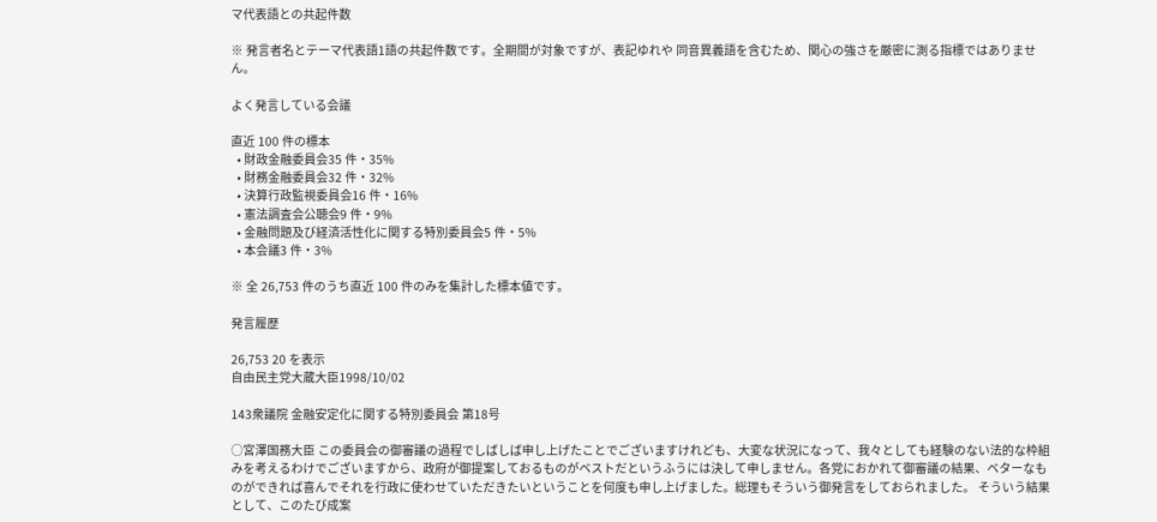マ代表語との共起件数

※ 発言者名とテーマ代表語1語の共起件数です。全期間が対象ですが、表記ゆれや 同音異義語を含むため、関心の強さを厳密に測る指標ではありません。

よく発言している会議

直近 100 件の標本
  • 財政金融委員会35 件・35%
  • 財務金融委員会32 件・32%
  • 決算行政監視委員会16 件・16%
  • 憲法調査会公聴会9 件・9%
  • 金融問題及び経済活性化に関する特別委員会5 件・5%
  • 本会議3 件・3%

※ 全 26,753 件のうち直近 100 件のみを集計した標本値です。

発言履歴

26,753 20 を表示
自由民主党大蔵大臣1998/10/02

143衆議院 金融安定化に関する特別委員会 第18号

○宮澤国務大臣 この委員会の御審議の過程でしばしば申し上げたことでございますけれども、大変な状況になって、我々としても経験のない法的な枠組みを考えるわけでございますから、政府が御提案しておるものがベストだというふうには決して申しません。各党におかれて御審議の結果、ベターなものができれば喜んでそれを行政に使わせていただきたいということを何度も申し上げました。総理もそういう御発言をしておられました。 そういう結果として、このたび成案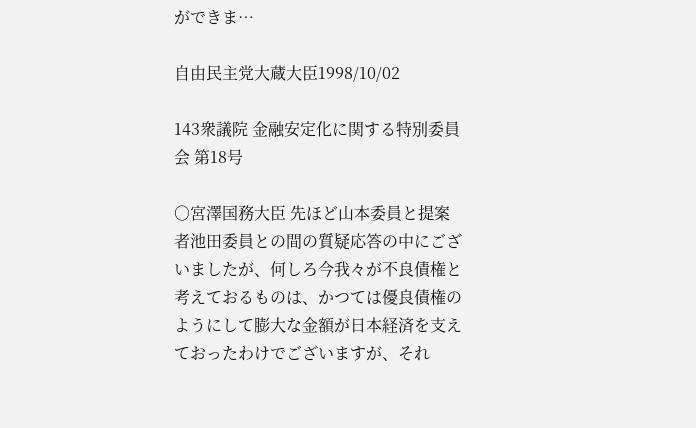ができま…

自由民主党大蔵大臣1998/10/02

143衆議院 金融安定化に関する特別委員会 第18号

○宮澤国務大臣 先ほど山本委員と提案者池田委員との間の質疑応答の中にございましたが、何しろ今我々が不良債権と考えておるものは、かつては優良債権のようにして膨大な金額が日本経済を支えておったわけでございますが、それ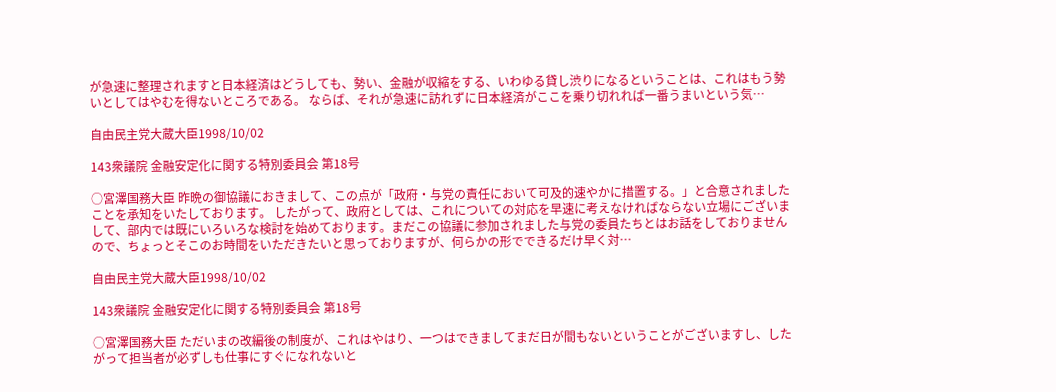が急速に整理されますと日本経済はどうしても、勢い、金融が収縮をする、いわゆる貸し渋りになるということは、これはもう勢いとしてはやむを得ないところである。 ならば、それが急速に訪れずに日本経済がここを乗り切れれば一番うまいという気…

自由民主党大蔵大臣1998/10/02

143衆議院 金融安定化に関する特別委員会 第18号

○宮澤国務大臣 昨晩の御協議におきまして、この点が「政府・与党の責任において可及的速やかに措置する。」と合意されましたことを承知をいたしております。 したがって、政府としては、これについての対応を早速に考えなければならない立場にございまして、部内では既にいろいろな検討を始めております。まだこの協議に参加されました与党の委員たちとはお話をしておりませんので、ちょっとそこのお時間をいただきたいと思っておりますが、何らかの形でできるだけ早く対…

自由民主党大蔵大臣1998/10/02

143衆議院 金融安定化に関する特別委員会 第18号

○宮澤国務大臣 ただいまの改編後の制度が、これはやはり、一つはできましてまだ日が間もないということがございますし、したがって担当者が必ずしも仕事にすぐになれないと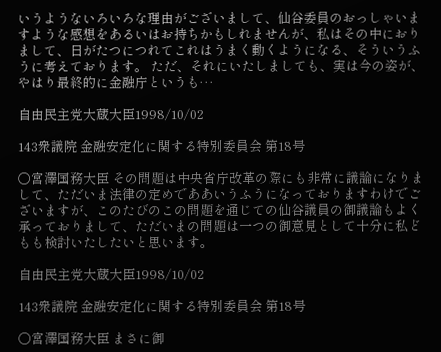いうようないろいろな理由がございまして、仙谷委員のおっしゃいますような感想をあるいはお持ちかもしれませんが、私はその中におりまして、日がたつにつれてこれはうまく動くようになる、そういうふうに考えております。 ただ、それにいたしましても、実は今の姿が、やはり最終的に金融庁というも…

自由民主党大蔵大臣1998/10/02

143衆議院 金融安定化に関する特別委員会 第18号

○宮澤国務大臣 その問題は中央省庁改革の際にも非常に議論になりまして、ただいま法律の定めでああいうふうになっておりますわけでございますが、このたびのこの問題を通じての仙谷議員の御議論もよく承っておりまして、ただいまの問題は一つの御意見として十分に私どもも検討いたしたいと思います。

自由民主党大蔵大臣1998/10/02

143衆議院 金融安定化に関する特別委員会 第18号

○宮澤国務大臣 まさに御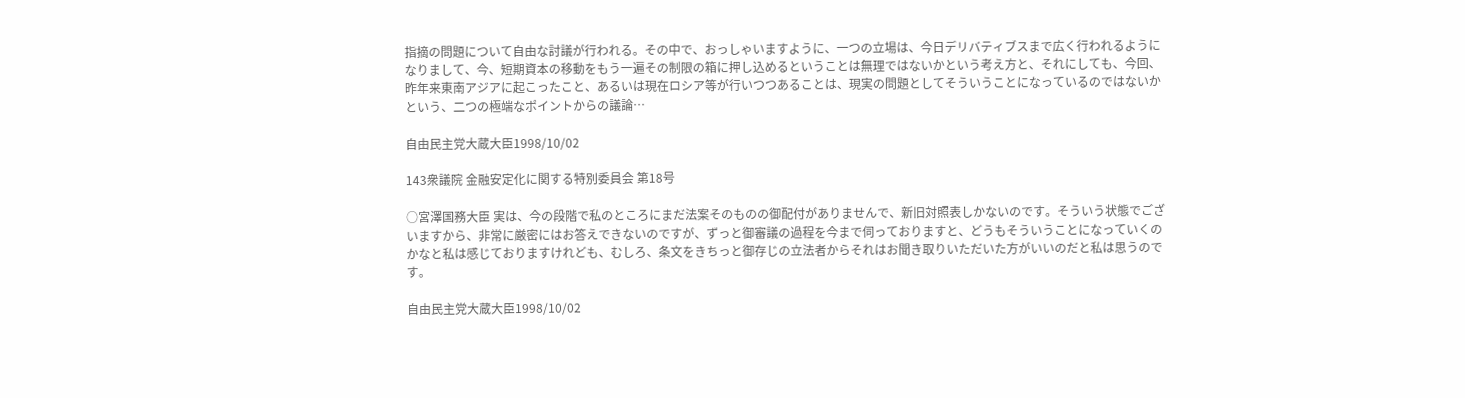指摘の問題について自由な討議が行われる。その中で、おっしゃいますように、一つの立場は、今日デリバティブスまで広く行われるようになりまして、今、短期資本の移動をもう一遍その制限の箱に押し込めるということは無理ではないかという考え方と、それにしても、今回、昨年来東南アジアに起こったこと、あるいは現在ロシア等が行いつつあることは、現実の問題としてそういうことになっているのではないかという、二つの極端なポイントからの議論…

自由民主党大蔵大臣1998/10/02

143衆議院 金融安定化に関する特別委員会 第18号

○宮澤国務大臣 実は、今の段階で私のところにまだ法案そのものの御配付がありませんで、新旧対照表しかないのです。そういう状態でございますから、非常に厳密にはお答えできないのですが、ずっと御審議の過程を今まで伺っておりますと、どうもそういうことになっていくのかなと私は感じておりますけれども、むしろ、条文をきちっと御存じの立法者からそれはお聞き取りいただいた方がいいのだと私は思うのです。

自由民主党大蔵大臣1998/10/02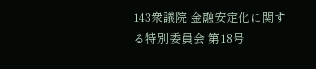143衆議院 金融安定化に関する特別委員会 第18号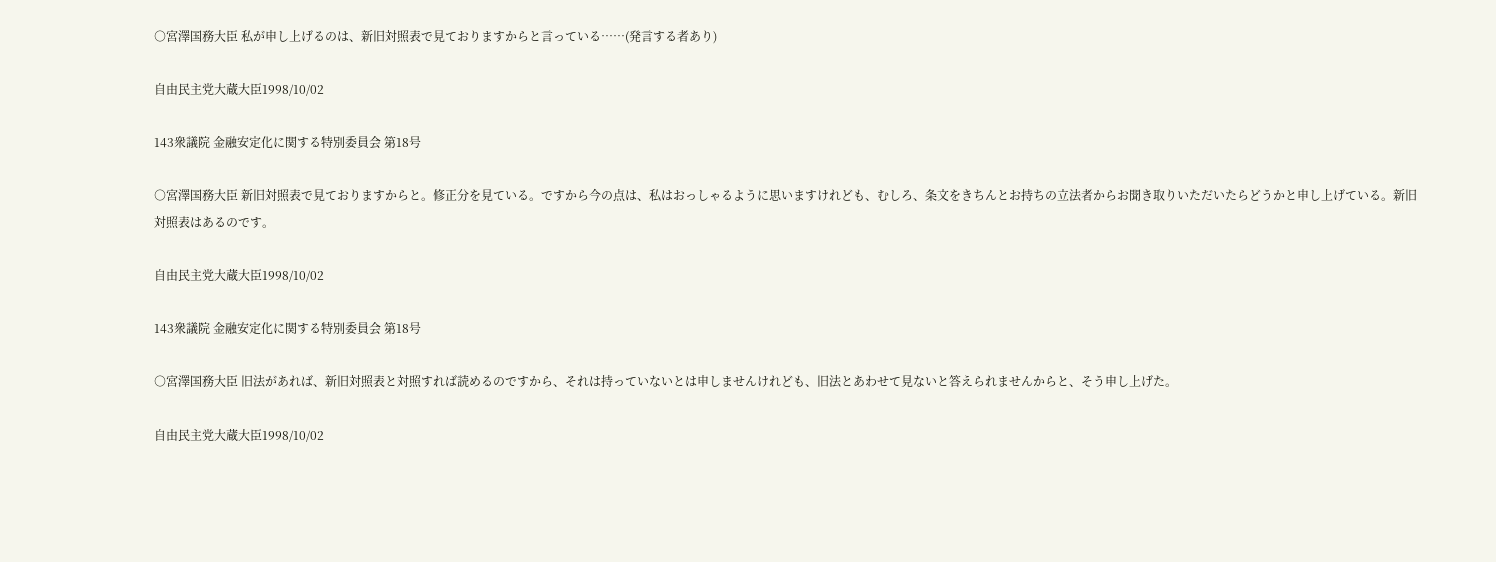○宮澤国務大臣 私が申し上げるのは、新旧対照表で見ておりますからと言っている……(発言する者あり)

自由民主党大蔵大臣1998/10/02

143衆議院 金融安定化に関する特別委員会 第18号

○宮澤国務大臣 新旧対照表で見ておりますからと。修正分を見ている。ですから今の点は、私はおっしゃるように思いますけれども、むしろ、条文をきちんとお持ちの立法者からお聞き取りいただいたらどうかと申し上げている。新旧対照表はあるのです。

自由民主党大蔵大臣1998/10/02

143衆議院 金融安定化に関する特別委員会 第18号

○宮澤国務大臣 旧法があれば、新旧対照表と対照すれば読めるのですから、それは持っていないとは申しませんけれども、旧法とあわせて見ないと答えられませんからと、そう申し上げた。

自由民主党大蔵大臣1998/10/02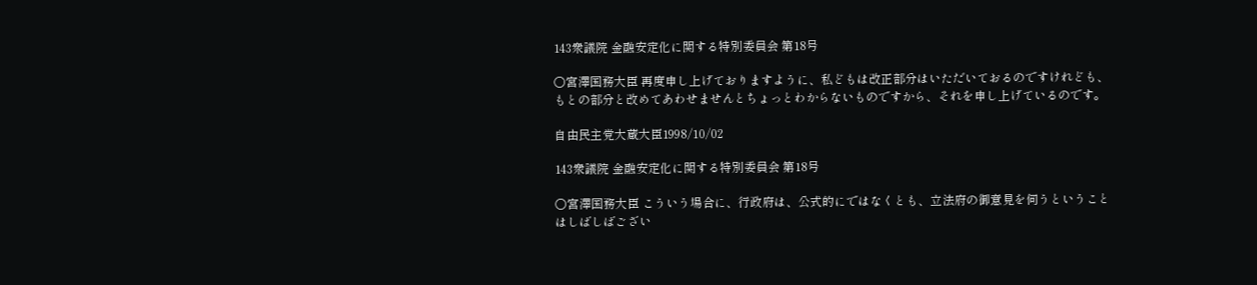143衆議院 金融安定化に関する特別委員会 第18号

○宮澤国務大臣 再度申し上げておりますように、私どもは改正部分はいただいておるのですけれども、もとの部分と改めてあわせませんとちょっとわからないものですから、それを申し上げているのです。

自由民主党大蔵大臣1998/10/02

143衆議院 金融安定化に関する特別委員会 第18号

○宮澤国務大臣 こういう場合に、行政府は、公式的にではなくとも、立法府の御意見を伺うということはしばしばござい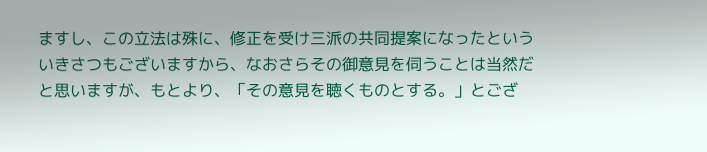ますし、この立法は殊に、修正を受け三派の共同提案になったといういきさつもございますから、なおさらその御意見を伺うことは当然だと思いますが、もとより、「その意見を聴くものとする。」とござ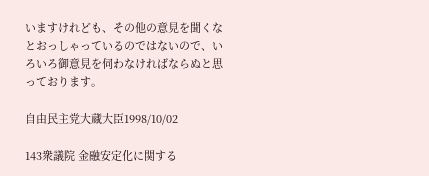いますけれども、その他の意見を聞くなとおっしゃっているのではないので、いろいろ御意見を伺わなければならぬと思っております。

自由民主党大蔵大臣1998/10/02

143衆議院 金融安定化に関する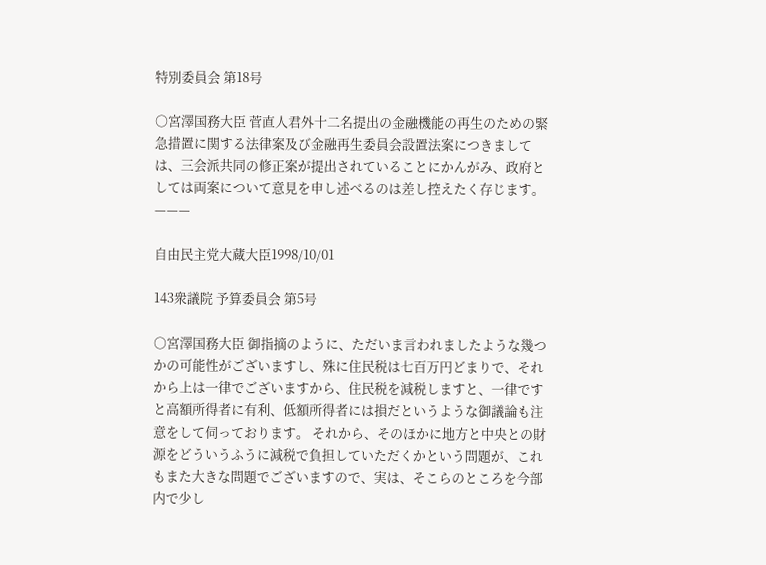特別委員会 第18号

○宮澤国務大臣 菅直人君外十二名提出の金融機能の再生のための緊急措置に関する法律案及び金融再生委員会設置法案につきましては、三会派共同の修正案が提出されていることにかんがみ、政府としては両案について意見を申し述べるのは差し控えたく存じます。 ———

自由民主党大蔵大臣1998/10/01

143衆議院 予算委員会 第5号

○宮澤国務大臣 御指摘のように、ただいま言われましたような幾つかの可能性がございますし、殊に住民税は七百万円どまりで、それから上は一律でございますから、住民税を減税しますと、一律ですと高額所得者に有利、低額所得者には損だというような御議論も注意をして伺っております。 それから、そのほかに地方と中央との財源をどういうふうに減税で負担していただくかという問題が、これもまた大きな問題でございますので、実は、そこらのところを今部内で少し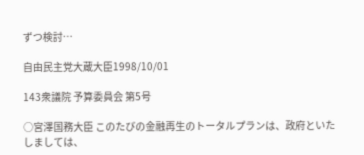ずつ検討…

自由民主党大蔵大臣1998/10/01

143衆議院 予算委員会 第5号

○宮澤国務大臣 このたびの金融再生のトータルプランは、政府といたしましては、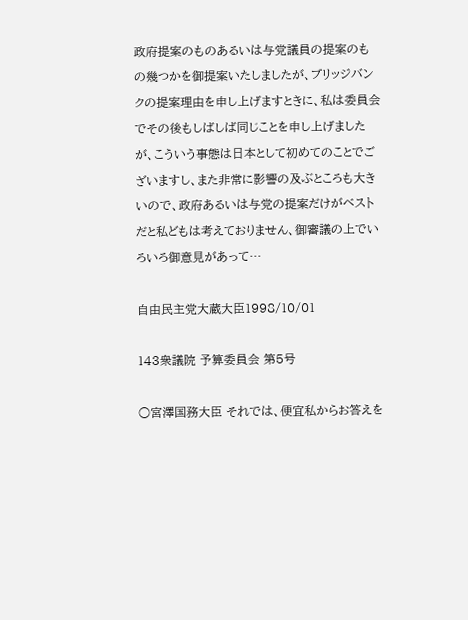政府提案のものあるいは与党議員の提案のもの幾つかを御提案いたしましたが、ブリッジバンクの提案理由を申し上げますときに、私は委員会でその後もしばしば同じことを申し上げましたが、こういう事態は日本として初めてのことでございますし、また非常に影響の及ぶところも大きいので、政府あるいは与党の提案だけがベストだと私どもは考えておりません、御審議の上でいろいろ御意見があって…

自由民主党大蔵大臣1998/10/01

143衆議院 予算委員会 第5号

○宮澤国務大臣 それでは、便宜私からお答えを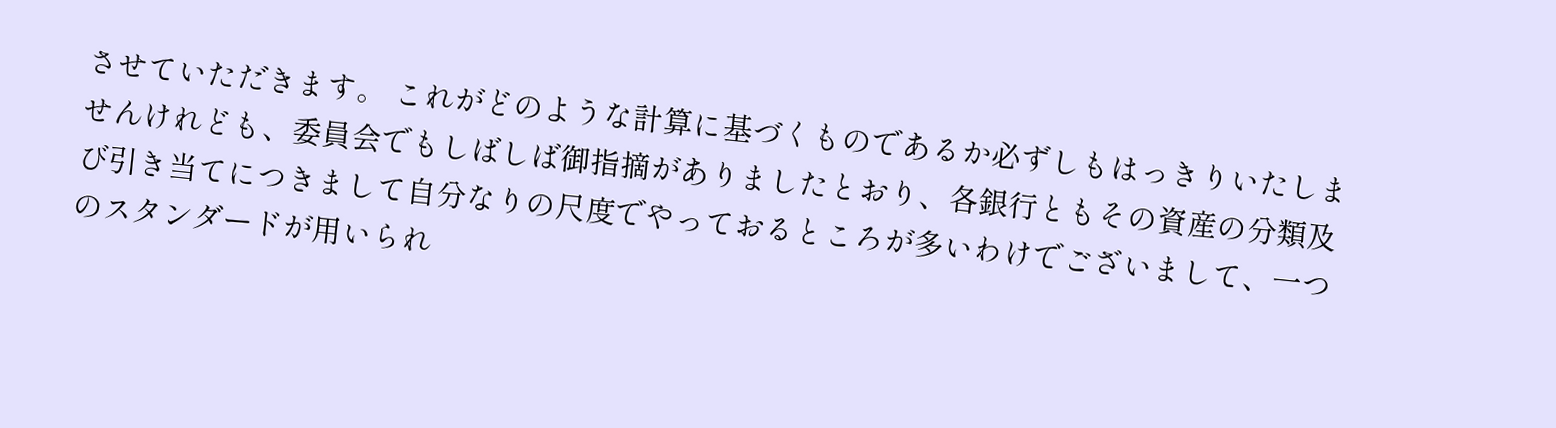させていただきます。 これがどのような計算に基づくものであるか必ずしもはっきりいたしませんけれども、委員会でもしばしば御指摘がありましたとおり、各銀行ともその資産の分類及び引き当てにつきまして自分なりの尺度でやっておるところが多いわけでございまして、一つのスタンダードが用いられ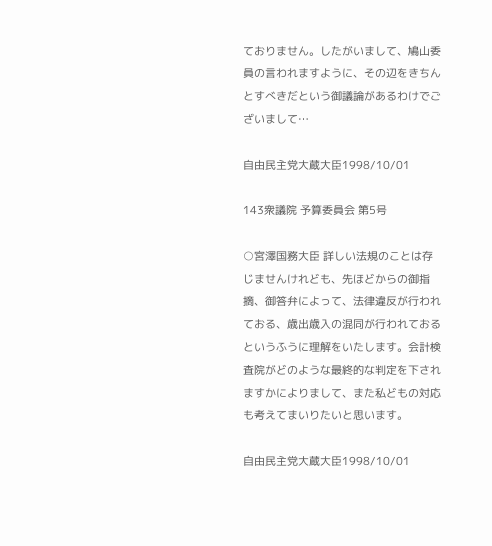ておりません。したがいまして、鳩山委員の言われますように、その辺をきちんとすべきだという御議論があるわけでございまして…

自由民主党大蔵大臣1998/10/01

143衆議院 予算委員会 第5号

○宮澤国務大臣 詳しい法規のことは存じませんけれども、先ほどからの御指摘、御答弁によって、法律違反が行われておる、歳出歳入の混同が行われておるというふうに理解をいたします。会計検査院がどのような最終的な判定を下されますかによりまして、また私どもの対応も考えてまいりたいと思います。

自由民主党大蔵大臣1998/10/01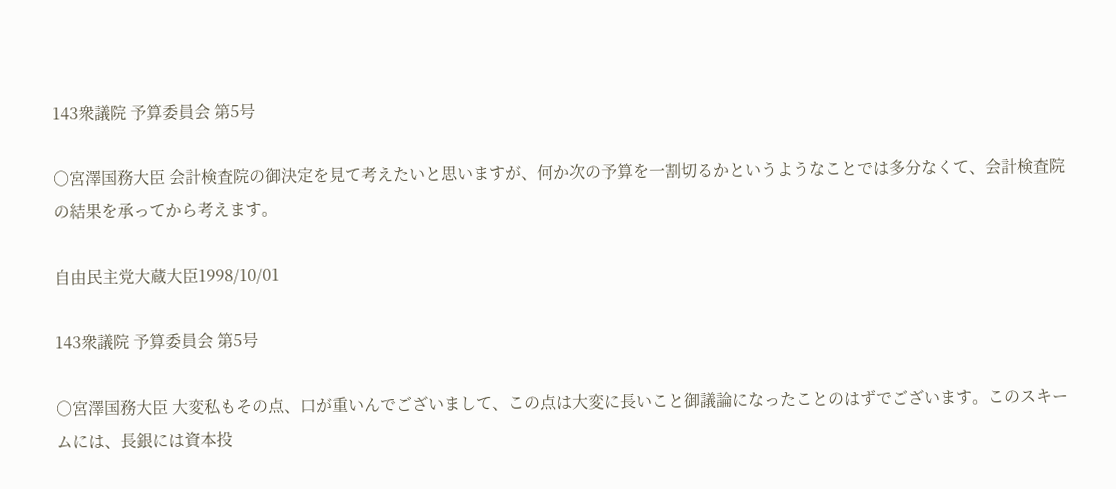143衆議院 予算委員会 第5号

○宮澤国務大臣 会計検査院の御決定を見て考えたいと思いますが、何か次の予算を一割切るかというようなことでは多分なくて、会計検査院の結果を承ってから考えます。

自由民主党大蔵大臣1998/10/01

143衆議院 予算委員会 第5号

○宮澤国務大臣 大変私もその点、口が重いんでございまして、この点は大変に長いこと御議論になったことのはずでございます。このスキームには、長銀には資本投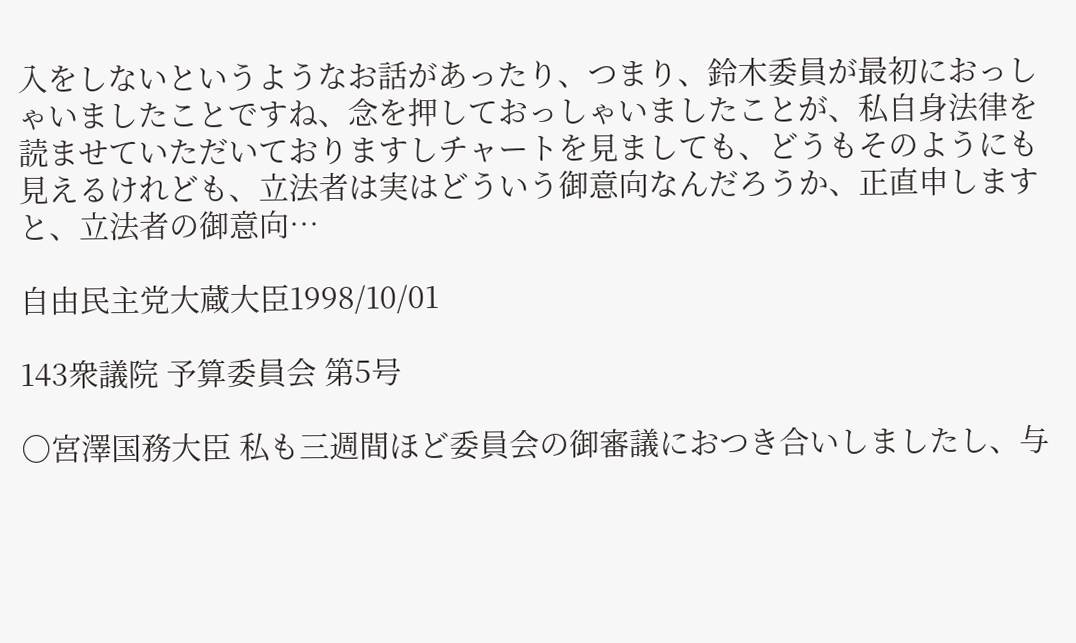入をしないというようなお話があったり、つまり、鈴木委員が最初におっしゃいましたことですね、念を押しておっしゃいましたことが、私自身法律を読ませていただいておりますしチャートを見ましても、どうもそのようにも見えるけれども、立法者は実はどういう御意向なんだろうか、正直申しますと、立法者の御意向…

自由民主党大蔵大臣1998/10/01

143衆議院 予算委員会 第5号

○宮澤国務大臣 私も三週間ほど委員会の御審議におつき合いしましたし、与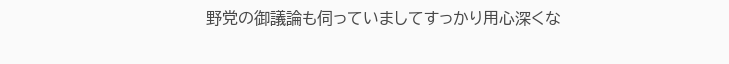野党の御議論も伺っていましてすっかり用心深くな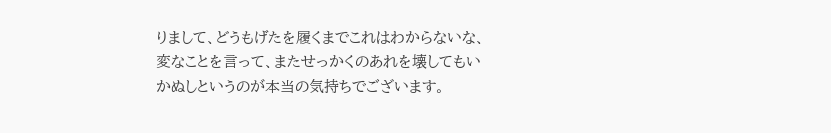りまして、どうもげたを履くまでこれはわからないな、変なことを言って、またせっかくのあれを壊してもいかぬしというのが本当の気持ちでございます。